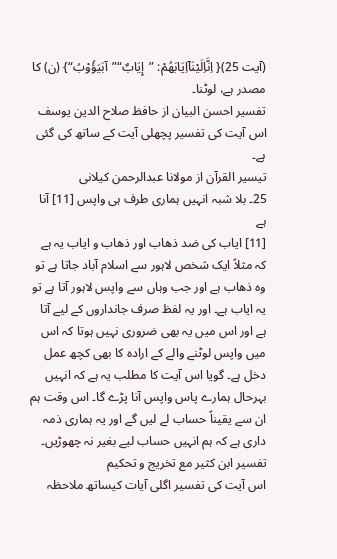(آیت 25){ اِنَّاِلَيْنَاۤاِيَابَهُمْ: ”إِيَابٌ“”آبَيَؤُوْبُ“} (ن) کا مصدر ہے، لوٹنا۔
تفسیر احسن البیان از حافظ صلاح الدین یوسف
اس آیت کی تفسیر پچھلی آیت کے ساتھ کی گئی ہے۔
تيسير القرآن از مولانا عبدالرحمن کیلانی
25۔ بلا شبہ انہیں ہماری طرف ہی واپس [11] آنا ہے
[11] ایاب کی ضد ذھاب اور ذھاب و ایاب یہ ہے کہ مثلاً ایک شخص لاہور سے اسلام آباد جاتا ہے تو وہ ذھاب ہے اور جب وہاں سے واپس لاہور آتا ہے تو یہ ایاب ہے۔ اور یہ لفظ صرف جانداروں کے لیے آتا ہے اور اس میں یہ بھی ضروری نہیں ہوتا کہ اس میں واپس لوٹنے والے کے ارادہ کا بھی کچھ عمل دخل ہے۔ گویا اس آیت کا مطلب یہ ہے کہ انہیں بہرحال ہمارے پاس واپس آنا پڑے گا۔ اس وقت ہم ان سے یقیناً حساب لے لیں گے اور یہ ہماری ذمہ داری ہے کہ ہم انہیں حساب لیے بغیر نہ چھوڑیں۔
تفسیر ابن کثیر مع تخریج و تحکیم
اس آیت کی تفسیر اگلی آیات کیساتھ ملاحظہ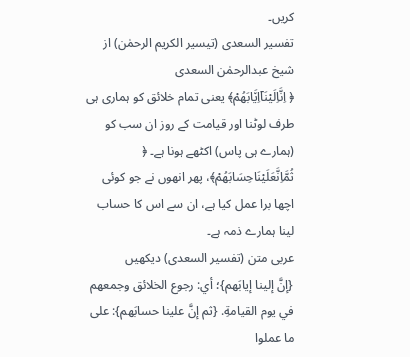کریں۔
تفسیر السعدی (تیسیر الکریم الرحمٰن) از شیخ عبدالرحمٰن السعدی
﴿ اِنَّاِلَیْنَاۤاِیَ٘ابَهُمْ﴾ یعنی تمام خلائق کو ہماری ہی طرف لوٹنا اور قیامت کے روز ان سب کو (ہمارے ہی پاس) اکٹھے ہونا ہے۔ ﴿ ثُمَّاِنَّعَلَیْنَاحِسَابَهُمْ﴾، پھر انھوں نے جو کوئی اچھا برا عمل کیا ہے، ان سے اس کا حساب لینا ہمارے ذمہ ہے۔
عربی متن (تفسیر السعدی) دیکھیں
{إنَّ إلينا إيابَهم}؛ أي: رجوع الخلائق وجمعهم في يوم القيامةِ. {ثم إنَّ علينا حسابَهم}: على ما عملوا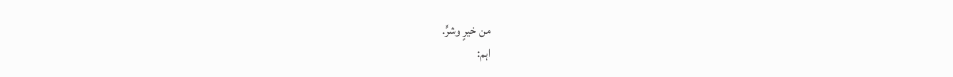من خيرٍ وشرٍّ.
اہم: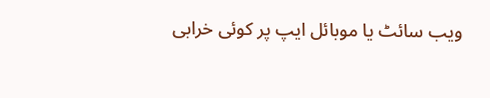ویب سائٹ یا موبائل ایپ پر کوئی خرابی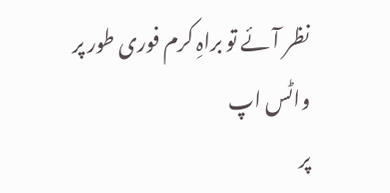نظر آئے تو براہِ کرم فوری طور پر
واٹس اپ
پر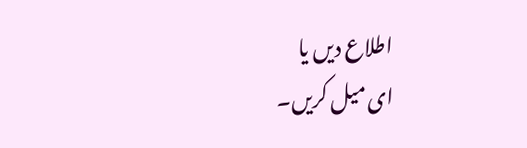اطلاع دیں یا
ای میل کریں۔